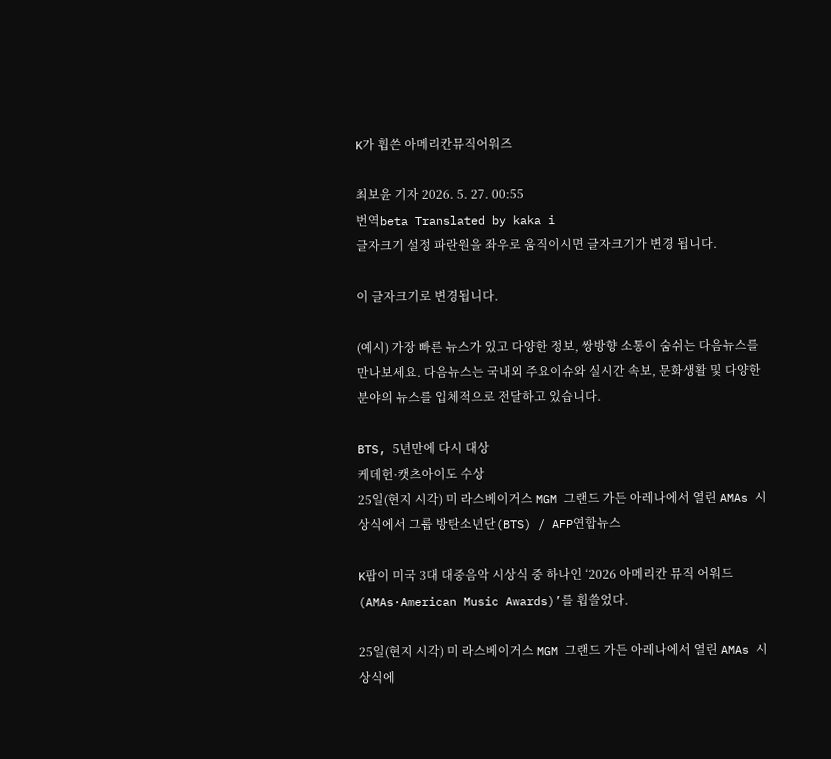K가 휩쓴 아메리칸뮤직어워즈

최보윤 기자 2026. 5. 27. 00:55
번역beta Translated by kaka i
글자크기 설정 파란원을 좌우로 움직이시면 글자크기가 변경 됩니다.

이 글자크기로 변경됩니다.

(예시) 가장 빠른 뉴스가 있고 다양한 정보, 쌍방향 소통이 숨쉬는 다음뉴스를 만나보세요. 다음뉴스는 국내외 주요이슈와 실시간 속보, 문화생활 및 다양한 분야의 뉴스를 입체적으로 전달하고 있습니다.

BTS, 5년만에 다시 대상
케데헌·캣츠아이도 수상
25일(현지 시각) 미 라스베이거스 MGM 그랜드 가든 아레나에서 열린 AMAs 시상식에서 그룹 방탄소년단(BTS) / AFP연합뉴스

K팝이 미국 3대 대중음악 시상식 중 하나인 ‘2026 아메리칸 뮤직 어워드(AMAs·American Music Awards)’를 휩쓸었다.

25일(현지 시각) 미 라스베이거스 MGM 그랜드 가든 아레나에서 열린 AMAs 시상식에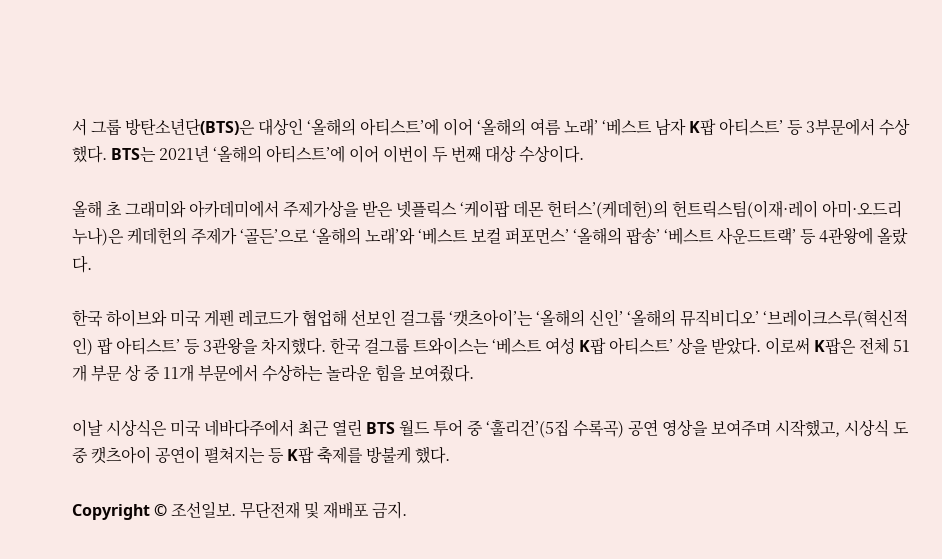서 그룹 방탄소년단(BTS)은 대상인 ‘올해의 아티스트’에 이어 ‘올해의 여름 노래’ ‘베스트 남자 K팝 아티스트’ 등 3부문에서 수상했다. BTS는 2021년 ‘올해의 아티스트’에 이어 이번이 두 번째 대상 수상이다.

올해 초 그래미와 아카데미에서 주제가상을 받은 넷플릭스 ‘케이팝 데몬 헌터스’(케데헌)의 헌트릭스팀(이재·레이 아미·오드리 누나)은 케데헌의 주제가 ‘골든’으로 ‘올해의 노래’와 ‘베스트 보컬 퍼포먼스’ ‘올해의 팝송’ ‘베스트 사운드트랙’ 등 4관왕에 올랐다.

한국 하이브와 미국 게펜 레코드가 협업해 선보인 걸그룹 ‘캣츠아이’는 ‘올해의 신인’ ‘올해의 뮤직비디오’ ‘브레이크스루(혁신적인) 팝 아티스트’ 등 3관왕을 차지했다. 한국 걸그룹 트와이스는 ‘베스트 여성 K팝 아티스트’ 상을 받았다. 이로써 K팝은 전체 51개 부문 상 중 11개 부문에서 수상하는 놀라운 힘을 보여줬다.

이날 시상식은 미국 네바다주에서 최근 열린 BTS 월드 투어 중 ‘훌리건’(5집 수록곡) 공연 영상을 보여주며 시작했고, 시상식 도중 캣츠아이 공연이 펼쳐지는 등 K팝 축제를 방불케 했다.

Copyright © 조선일보. 무단전재 및 재배포 금지.